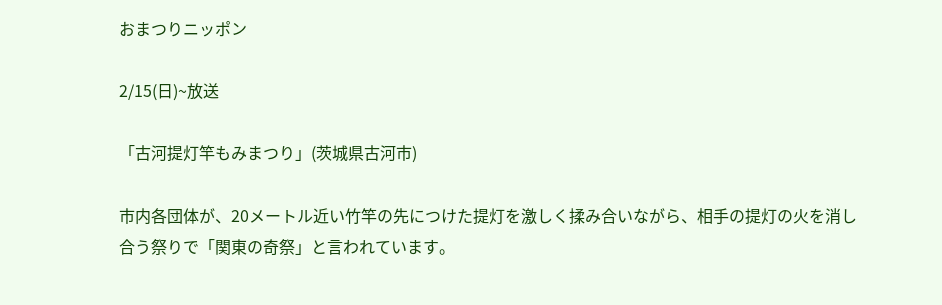おまつりニッポン

2/15(日)~放送

「古河提灯竿もみまつり」(茨城県古河市)

市内各団体が、20メートル近い竹竿の先につけた提灯を激しく揉み合いながら、相手の提灯の火を消し合う祭りで「関東の奇祭」と言われています。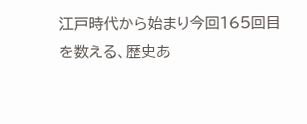江戸時代から始まり今回165回目を数える、歴史あ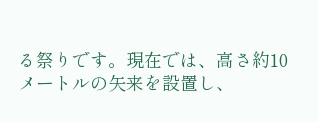る祭りです。現在では、高さ約10メートルの矢来を設置し、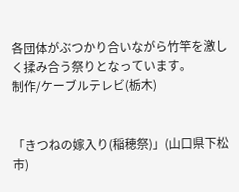各団体がぶつかり合いながら竹竿を激しく揉み合う祭りとなっています。
制作/ケーブルテレビ(栃木)


「きつねの嫁入り(稲穂祭)」(山口県下松市)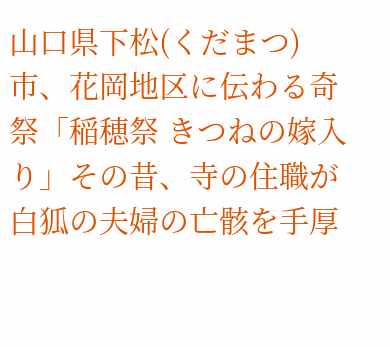山口県下松(くだまつ)市、花岡地区に伝わる奇祭「稲穂祭 きつねの嫁入り」その昔、寺の住職が白狐の夫婦の亡骸を手厚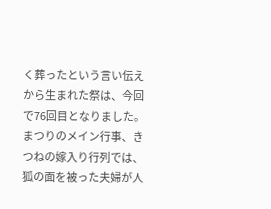く葬ったという言い伝えから生まれた祭は、今回で76回目となりました。まつりのメイン行事、きつねの嫁入り行列では、狐の面を被った夫婦が人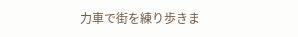力車で街を練り歩きま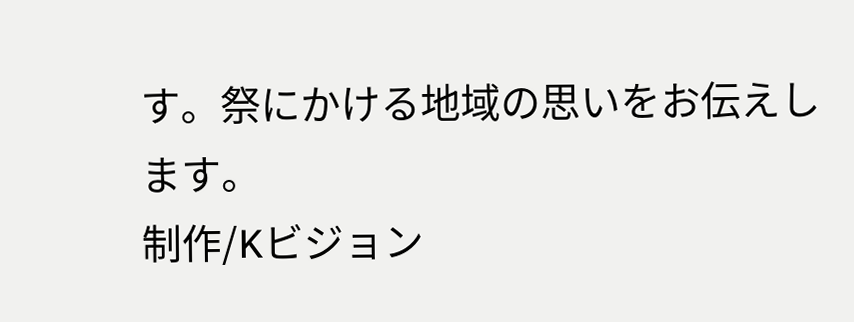す。祭にかける地域の思いをお伝えします。
制作/Kビジョン